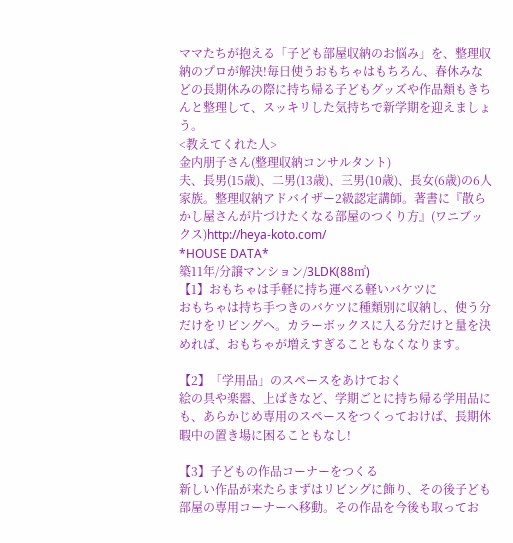ママたちが抱える「子ども部屋収納のお悩み」を、整理収納のプロが解決!毎日使うおもちゃはもちろん、春休みなどの長期休みの際に持ち帰る子どもグッズや作品類もきちんと整理して、スッキリした気持ちで新学期を迎えましょう。
<教えてくれた人>
金内朋子さん(整理収納コンサルタント)
夫、長男(15歳)、二男(13歳)、三男(10歳)、長女(6歳)の6人家族。整理収納アドバイザー2級認定講師。著書に『散らかし屋さんが片づけたくなる部屋のつくり方』(ワニブックス)http://heya-koto.com/
*HOUSE DATA*
築11年/分譲マンション/3LDK(88㎡)
【1】おもちゃは手軽に持ち運べる軽いバケツに
おもちゃは持ち手つきのバケツに種類別に収納し、使う分だけをリビングへ。カラーボックスに入る分だけと量を決めれば、おもちゃが増えすぎることもなくなります。

【2】「学用品」のスペースをあけておく
絵の具や楽器、上ばきなど、学期ごとに持ち帰る学用品にも、あらかじめ専用のスペースをつくっておけば、長期休暇中の置き場に困ることもなし!

【3】子どもの作品コーナーをつくる
新しい作品が来たらまずはリビングに飾り、その後子ども部屋の専用コーナーへ移動。その作品を今後も取ってお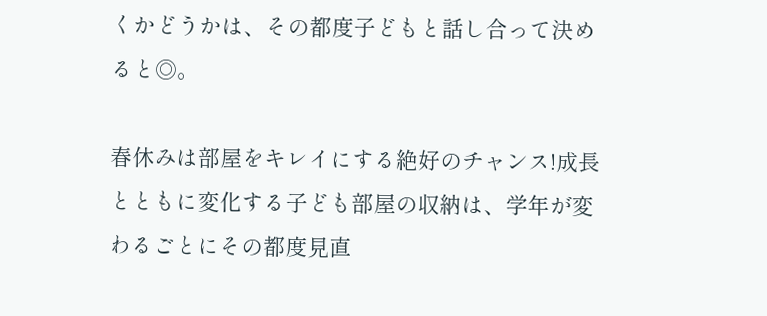くかどうかは、その都度子どもと話し合って決めると◎。

春休みは部屋をキレイにする絶好のチャンス!成長とともに変化する子ども部屋の収納は、学年が変わるごとにその都度見直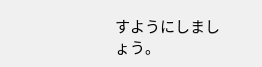すようにしましょう。